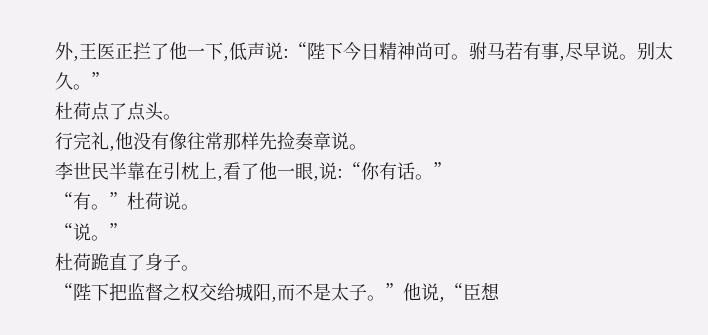外,王医正拦了他一下,低声说:“陛下今日精神尚可。驸马若有事,尽早说。别太久。”
杜荷点了点头。
行完礼,他没有像往常那样先捡奏章说。
李世民半靠在引枕上,看了他一眼,说:“你有话。”
“有。”杜荷说。
“说。”
杜荷跪直了身子。
“陛下把监督之权交给城阳,而不是太子。”他说,“臣想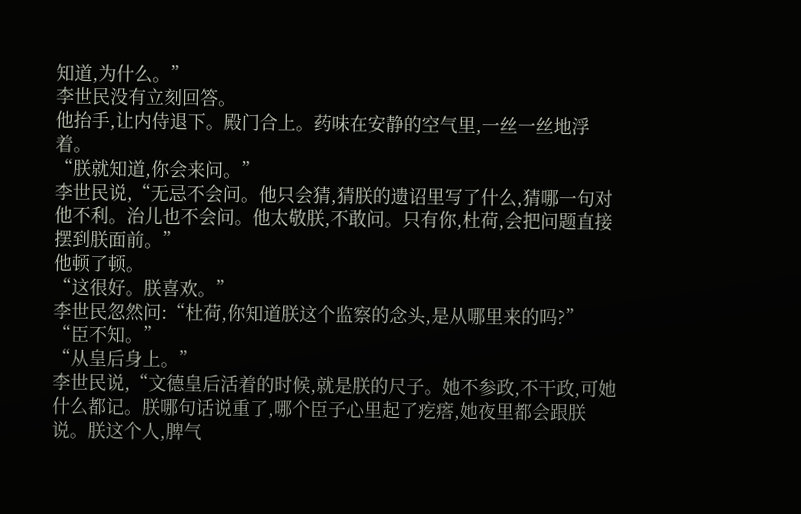知道,为什么。”
李世民没有立刻回答。
他抬手,让内侍退下。殿门合上。药味在安静的空气里,一丝一丝地浮着。
“朕就知道,你会来问。”
李世民说,“无忌不会问。他只会猜,猜朕的遗诏里写了什么,猜哪一句对他不利。治儿也不会问。他太敬朕,不敢问。只有你,杜荷,会把问题直接摆到朕面前。”
他顿了顿。
“这很好。朕喜欢。”
李世民忽然问:“杜荷,你知道朕这个监察的念头,是从哪里来的吗?”
“臣不知。”
“从皇后身上。”
李世民说,“文德皇后活着的时候,就是朕的尺子。她不参政,不干政,可她什么都记。朕哪句话说重了,哪个臣子心里起了疙瘩,她夜里都会跟朕说。朕这个人,脾气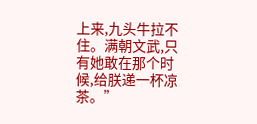上来,九头牛拉不住。满朝文武,只有她敢在那个时候,给朕递一杯凉茶。”